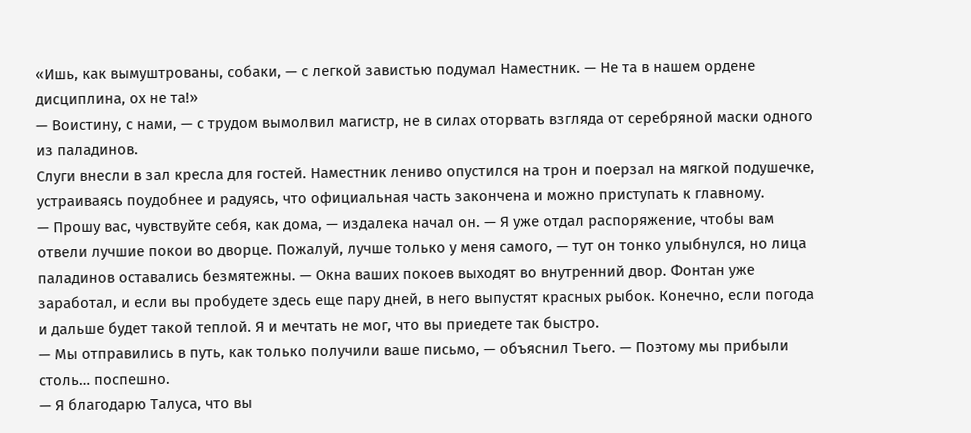«Ишь, как вымуштрованы, собаки, — с легкой завистью подумал Наместник. — Не та в нашем ордене дисциплина, ох не та!»
— Воистину, с нами, — с трудом вымолвил магистр, не в силах оторвать взгляда от серебряной маски одного из паладинов.
Слуги внесли в зал кресла для гостей. Наместник лениво опустился на трон и поерзал на мягкой подушечке, устраиваясь поудобнее и радуясь, что официальная часть закончена и можно приступать к главному.
— Прошу вас, чувствуйте себя, как дома, — издалека начал он. — Я уже отдал распоряжение, чтобы вам отвели лучшие покои во дворце. Пожалуй, лучше только у меня самого, — тут он тонко улыбнулся, но лица паладинов оставались безмятежны. — Окна ваших покоев выходят во внутренний двор. Фонтан уже заработал, и если вы пробудете здесь еще пару дней, в него выпустят красных рыбок. Конечно, если погода и дальше будет такой теплой. Я и мечтать не мог, что вы приедете так быстро.
— Мы отправились в путь, как только получили ваше письмо, — объяснил Тьего. — Поэтому мы прибыли столь… поспешно.
— Я благодарю Талуса, что вы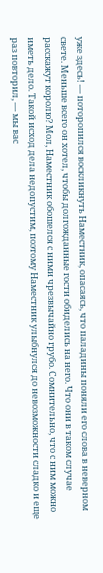уже здесь! — поторопился воскликнуть Наместник, опасаясь, что паладины поняли его слова в неверном свете. Меньше всего он хотел, чтобы долгожданные гости обиделись на него. Что они в таком случае расскажут королю? Мол, Наместник обошелся с ними чрезвычайно грубо. Сомнительно, что с ним можно иметь дело. Такой исход дела недопустим, поэтому Наместник улыбнулся до невозможности сладко и еще раз повторил, — мы вас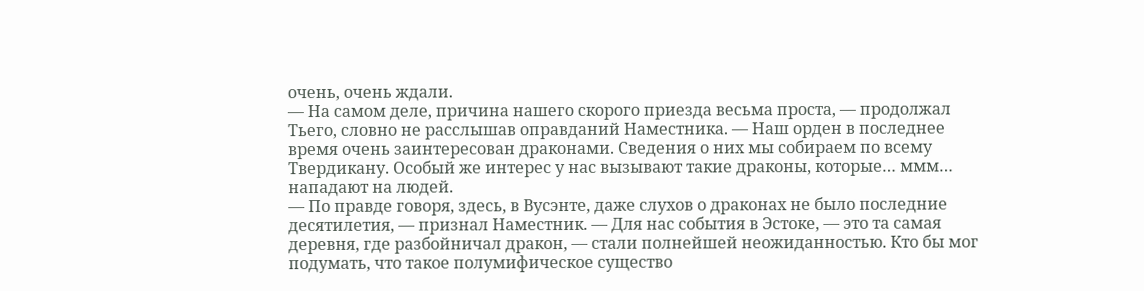очень, очень ждали.
— На самом деле, причина нашего скорого приезда весьма проста, — продолжал Тьего, словно не расслышав оправданий Наместника. — Наш орден в последнее время очень заинтересован драконами. Сведения о них мы собираем по всему Твердикану. Особый же интерес у нас вызывают такие драконы, которые… ммм… нападают на людей.
— По правде говоря, здесь, в Вусэнте, даже слухов о драконах не было последние десятилетия, — признал Наместник. — Для нас события в Эстоке, — это та самая деревня, где разбойничал дракон, — стали полнейшей неожиданностью. Кто бы мог подумать, что такое полумифическое существо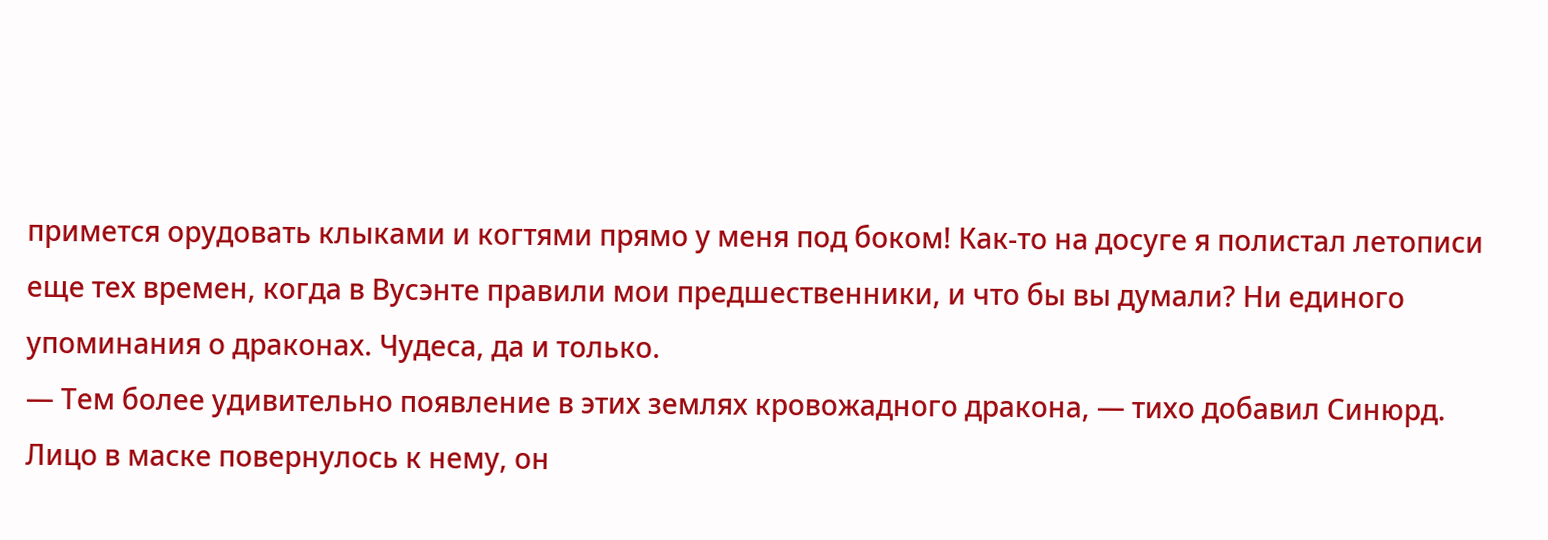примется орудовать клыками и когтями прямо у меня под боком! Как-то на досуге я полистал летописи еще тех времен, когда в Вусэнте правили мои предшественники, и что бы вы думали? Ни единого упоминания о драконах. Чудеса, да и только.
— Тем более удивительно появление в этих землях кровожадного дракона, — тихо добавил Синюрд. Лицо в маске повернулось к нему, он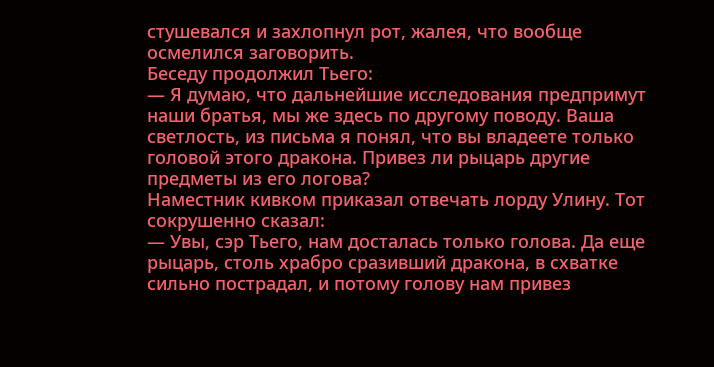стушевался и захлопнул рот, жалея, что вообще осмелился заговорить.
Беседу продолжил Тьего:
— Я думаю, что дальнейшие исследования предпримут наши братья, мы же здесь по другому поводу. Ваша светлость, из письма я понял, что вы владеете только головой этого дракона. Привез ли рыцарь другие предметы из его логова?
Наместник кивком приказал отвечать лорду Улину. Тот сокрушенно сказал:
— Увы, сэр Тьего, нам досталась только голова. Да еще рыцарь, столь храбро сразивший дракона, в схватке сильно пострадал, и потому голову нам привез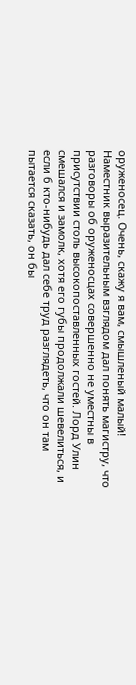оруженосец. Очень, скажу я вам, смышленый малый!
Наместник выразительным взглядом дал понять магистру, что разговоры об оруженосцах совершенно не уместны в присутствии столь высокопоставленных гостей. Лорд Улин смешался и замолк, хотя его губы продолжали шевелиться, и если б кто-нибудь дал себе труд разглядеть, что он там пытается сказать, он бы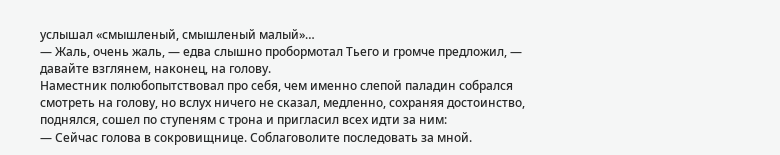услышал «смышленый, смышленый малый»…
— Жаль, очень жаль, — едва слышно пробормотал Тьего и громче предложил, — давайте взглянем, наконец, на голову.
Наместник полюбопытствовал про себя, чем именно слепой паладин собрался смотреть на голову, но вслух ничего не сказал, медленно, сохраняя достоинство, поднялся, сошел по ступеням с трона и пригласил всех идти за ним:
— Сейчас голова в сокровищнице. Соблаговолите последовать за мной.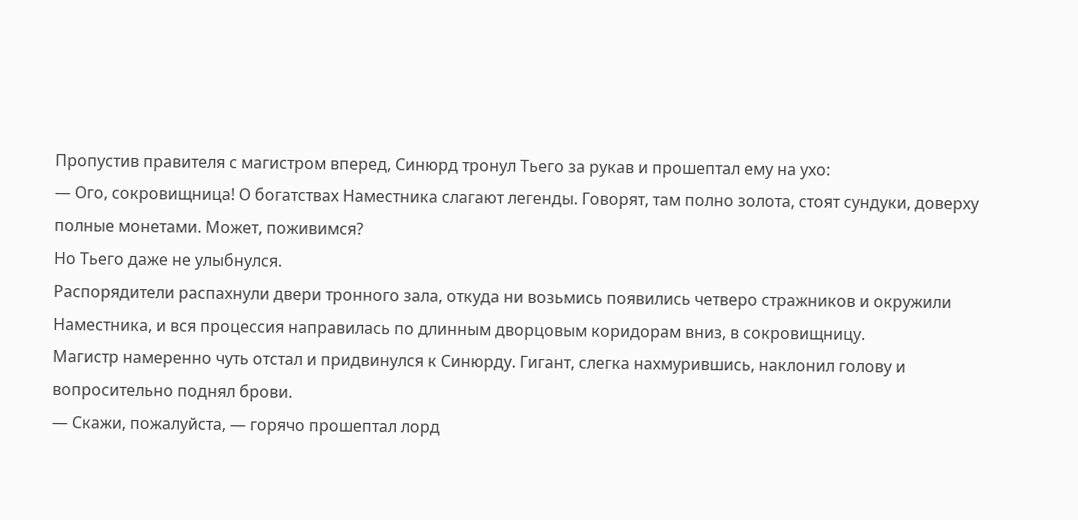Пропустив правителя с магистром вперед, Синюрд тронул Тьего за рукав и прошептал ему на ухо:
— Ого, сокровищница! О богатствах Наместника слагают легенды. Говорят, там полно золота, стоят сундуки, доверху полные монетами. Может, поживимся?
Но Тьего даже не улыбнулся.
Распорядители распахнули двери тронного зала, откуда ни возьмись появились четверо стражников и окружили Наместника, и вся процессия направилась по длинным дворцовым коридорам вниз, в сокровищницу.
Магистр намеренно чуть отстал и придвинулся к Синюрду. Гигант, слегка нахмурившись, наклонил голову и вопросительно поднял брови.
— Скажи, пожалуйста, — горячо прошептал лорд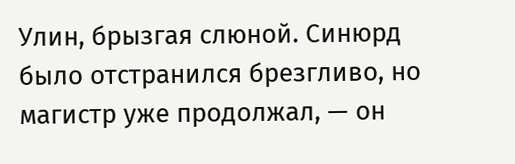Улин, брызгая слюной. Синюрд было отстранился брезгливо, но магистр уже продолжал, — он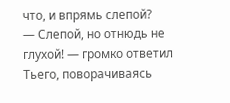что, и впрямь слепой?
— Слепой, но отнюдь не глухой! — громко ответил Тьего, поворачиваясь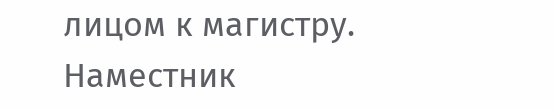лицом к магистру. Наместник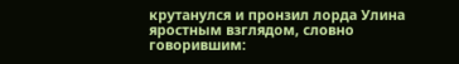крутанулся и пронзил лорда Улина яростным взглядом, словно говорившим: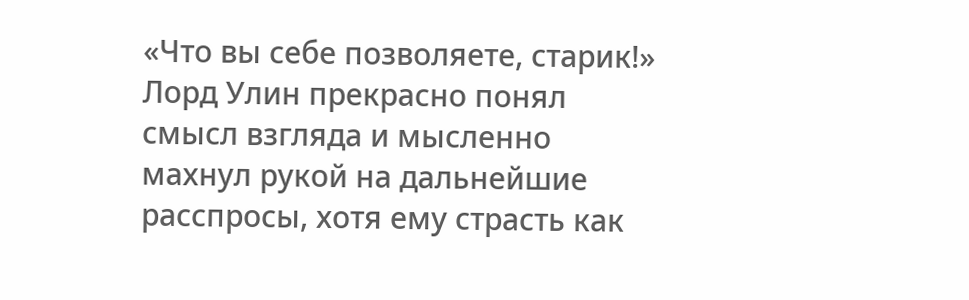«Что вы себе позволяете, старик!» Лорд Улин прекрасно понял смысл взгляда и мысленно махнул рукой на дальнейшие расспросы, хотя ему страсть как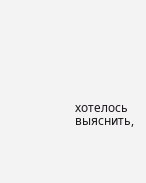хотелось выяснить,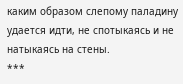каким образом слепому паладину удается идти, не спотыкаясь и не натыкаясь на стены.
***